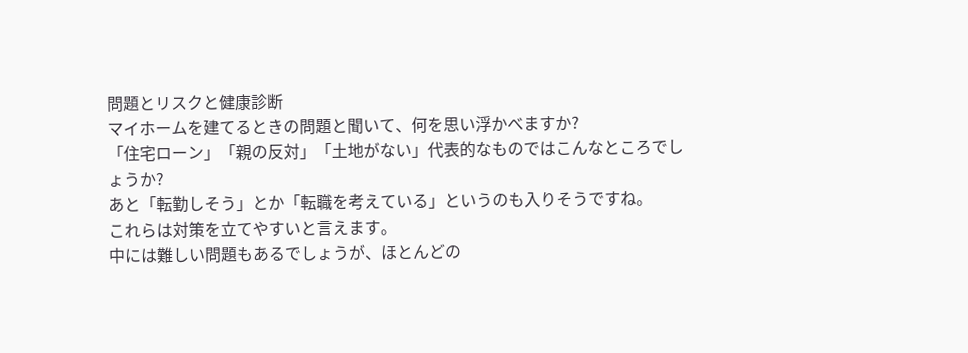問題とリスクと健康診断
マイホームを建てるときの問題と聞いて、何を思い浮かべますか?
「住宅ローン」「親の反対」「土地がない」代表的なものではこんなところでしょうか?
あと「転勤しそう」とか「転職を考えている」というのも入りそうですね。
これらは対策を立てやすいと言えます。
中には難しい問題もあるでしょうが、ほとんどの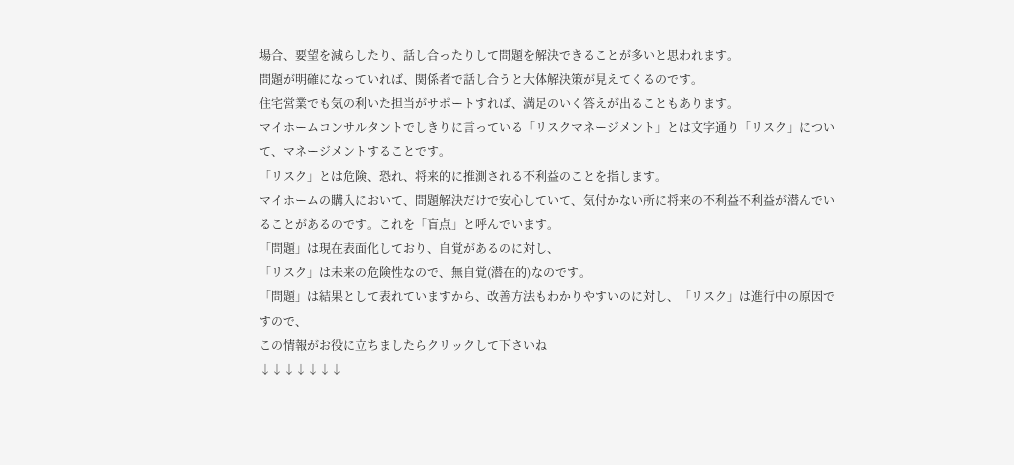場合、要望を減らしたり、話し合ったりして問題を解決できることが多いと思われます。
問題が明確になっていれば、関係者で話し合うと大体解決策が見えてくるのです。
住宅営業でも気の利いた担当がサポートすれば、満足のいく答えが出ることもあります。
マイホームコンサルタントでしきりに言っている「リスクマネージメント」とは文字通り「リスク」について、マネージメントすることです。
「リスク」とは危険、恐れ、将来的に推測される不利益のことを指します。
マイホームの購入において、問題解決だけで安心していて、気付かない所に将来の不利益不利益が潜んでいることがあるのです。これを「盲点」と呼んでいます。
「問題」は現在表面化しており、自覚があるのに対し、
「リスク」は未来の危険性なので、無自覚(潜在的)なのです。
「問題」は結果として表れていますから、改善方法もわかりやすいのに対し、「リスク」は進行中の原因ですので、
この情報がお役に立ちましたらクリックして下さいね
↓↓↓↓↓↓↓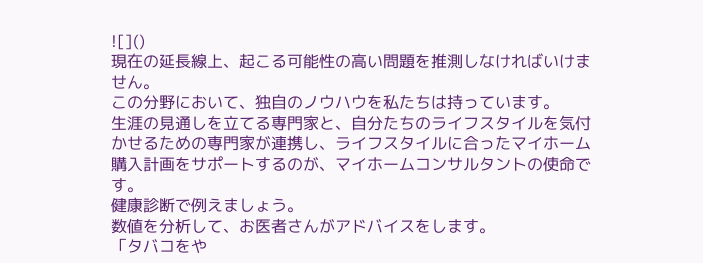![]()
現在の延長線上、起こる可能性の高い問題を推測しなければいけません。
この分野において、独自のノウハウを私たちは持っています。
生涯の見通しを立てる専門家と、自分たちのライフスタイルを気付かせるための専門家が連携し、ライフスタイルに合ったマイホーム購入計画をサポートするのが、マイホームコンサルタントの使命です。
健康診断で例えましょう。
数値を分析して、お医者さんがアドバイスをします。
「タバコをや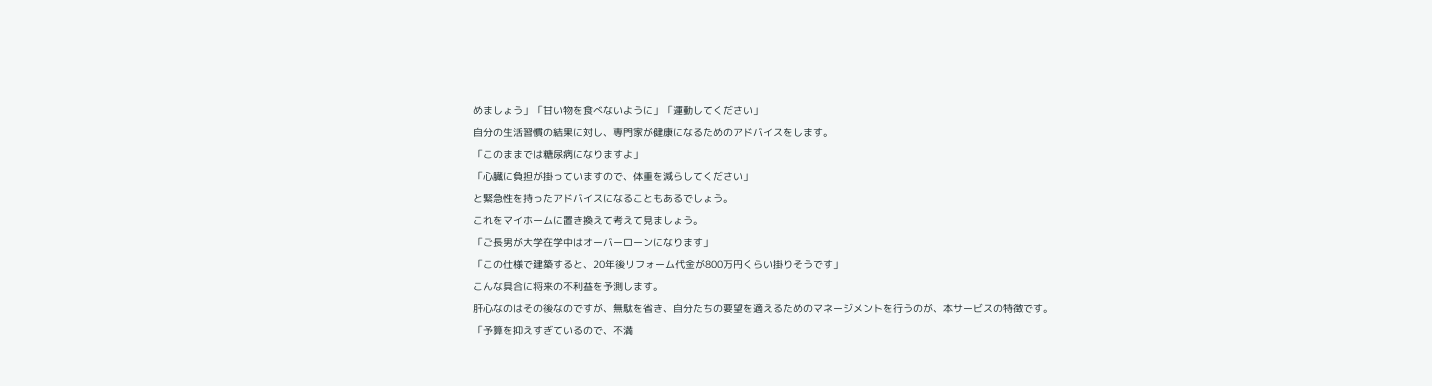めましょう」「甘い物を食べないように」「運動してください」
自分の生活習慣の結果に対し、専門家が健康になるためのアドバイスをします。
「このままでは糖尿病になりますよ」
「心臓に負担が掛っていますので、体重を減らしてください」
と緊急性を持ったアドバイスになることもあるでしょう。
これをマイホームに置き換えて考えて見ましょう。
「ご長男が大学在学中はオーバーローンになります」
「この仕様で建築すると、20年後リフォーム代金が800万円くらい掛りそうです」
こんな具合に将来の不利益を予測します。
肝心なのはその後なのですが、無駄を省き、自分たちの要望を適えるためのマネージメントを行うのが、本サービスの特徴です。
「予算を抑えすぎているので、不満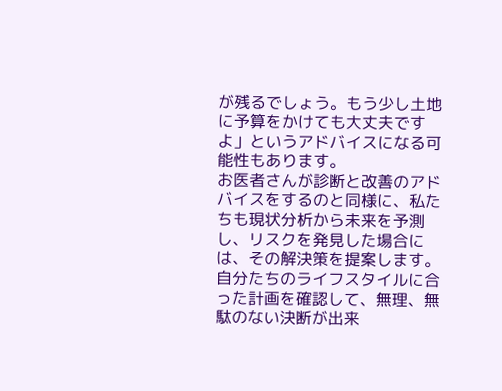が残るでしょう。もう少し土地に予算をかけても大丈夫ですよ」というアドバイスになる可能性もあります。
お医者さんが診断と改善のアドバイスをするのと同様に、私たちも現状分析から未来を予測し、リスクを発見した場合には、その解決策を提案します。
自分たちのライフスタイルに合った計画を確認して、無理、無駄のない決断が出来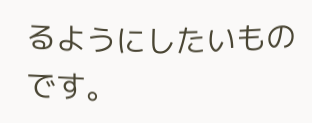るようにしたいものです。